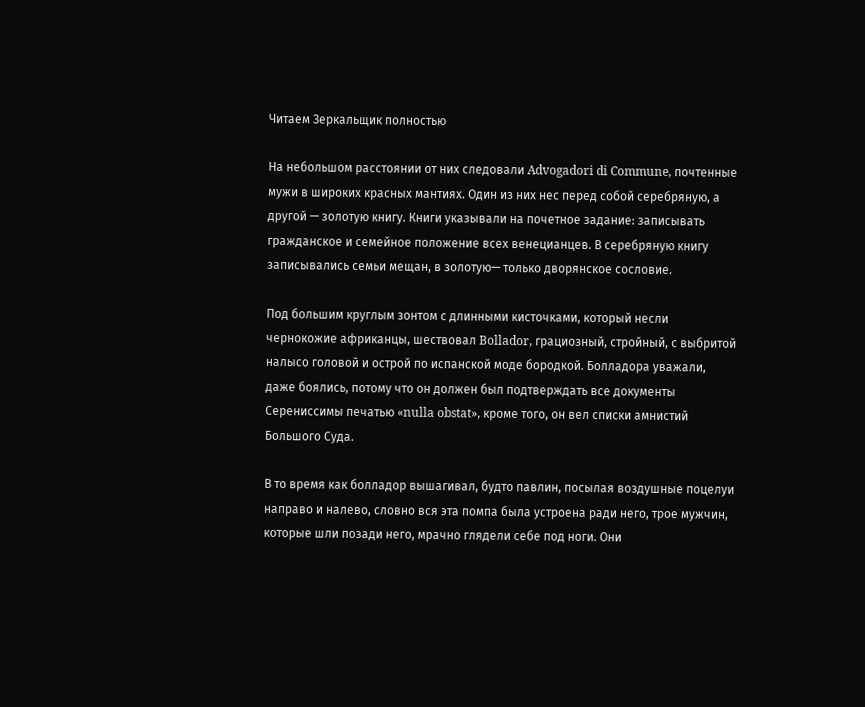Читаем Зеркальщик полностью

На небольшом расстоянии от них следовали Advogadori di Commune, почтенные мужи в широких красных мантиях. Один из них нес перед собой серебряную, а другой — золотую книгу. Книги указывали на почетное задание: записывать гражданское и семейное положение всех венецианцев. В серебряную книгу записывались семьи мещан, в золотую— только дворянское сословие.

Под большим круглым зонтом с длинными кисточками, который несли чернокожие африканцы, шествовал Bollador, грациозный, стройный, с выбритой налысо головой и острой по испанской моде бородкой. Болладора уважали, даже боялись, потому что он должен был подтверждать все документы Серениссимы печатью «nulla obstat», кроме того, он вел списки амнистий Большого Суда.

В то время как болладор вышагивал, будто павлин, посылая воздушные поцелуи направо и налево, словно вся эта помпа была устроена ради него, трое мужчин, которые шли позади него, мрачно глядели себе под ноги. Они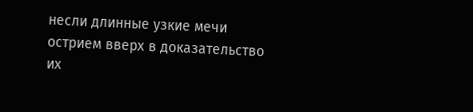несли длинные узкие мечи острием вверх в доказательство их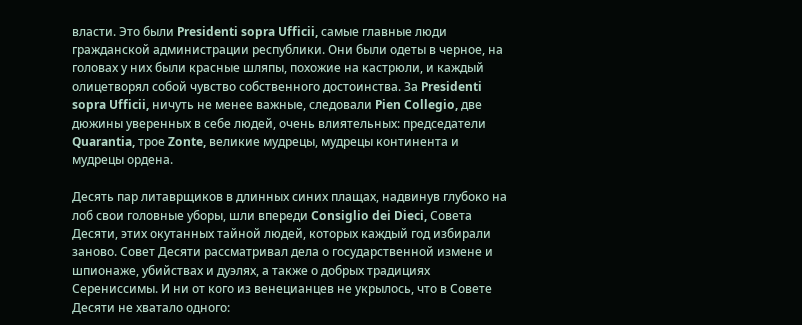власти. Это были Presidenti sopra Ufficii, самые главные люди гражданской администрации республики. Они были одеты в черное, на головах у них были красные шляпы, похожие на кастрюли, и каждый олицетворял собой чувство собственного достоинства. За Presidenti sopra Ufficii, ничуть не менее важные, следовали Pien Collegio, две дюжины уверенных в себе людей, очень влиятельных: председатели Quarantia, трое Zonte, великие мудрецы, мудрецы континента и мудрецы ордена.

Десять пар литаврщиков в длинных синих плащах, надвинув глубоко на лоб свои головные уборы, шли впереди Consiglio dei Dieci, Совета Десяти, этих окутанных тайной людей, которых каждый год избирали заново. Совет Десяти рассматривал дела о государственной измене и шпионаже, убийствах и дуэлях, а также о добрых традициях Серениссимы. И ни от кого из венецианцев не укрылось, что в Совете Десяти не хватало одного: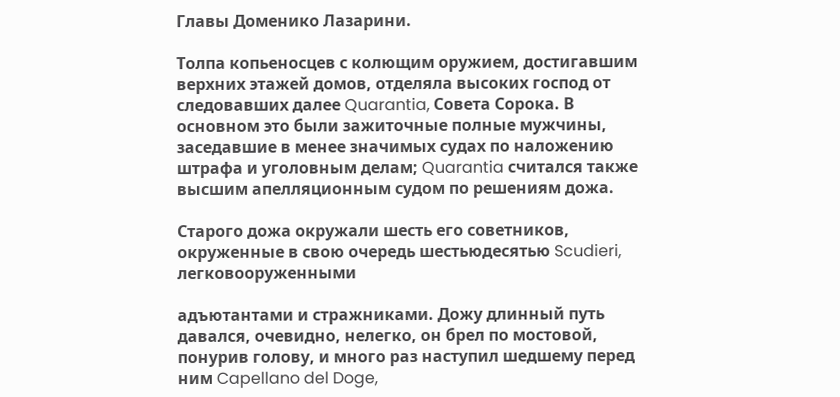Главы Доменико Лазарини.

Толпа копьеносцев с колющим оружием, достигавшим верхних этажей домов, отделяла высоких господ от следовавших далее Quarantia, Совета Сорока. В основном это были зажиточные полные мужчины, заседавшие в менее значимых судах по наложению штрафа и уголовным делам; Quarantia считался также высшим апелляционным судом по решениям дожа.

Старого дожа окружали шесть его советников, окруженные в свою очередь шестьюдесятью Scudieri, легковооруженными

адъютантами и стражниками. Дожу длинный путь давался, очевидно, нелегко, он брел по мостовой, понурив голову, и много раз наступил шедшему перед ним Capellano del Doge,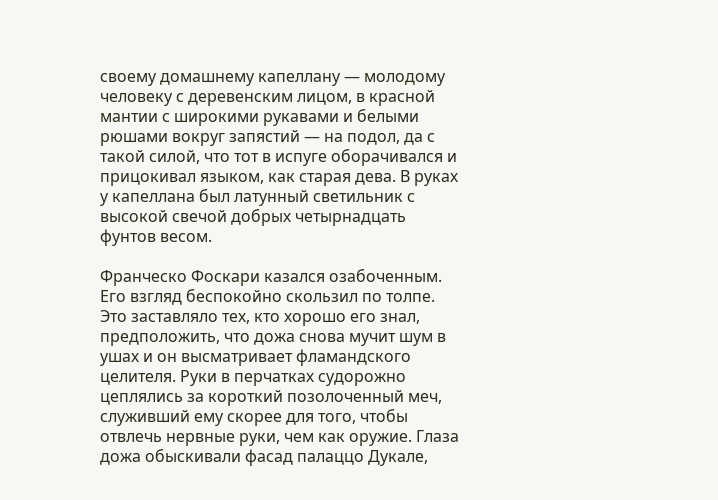своему домашнему капеллану — молодому человеку с деревенским лицом, в красной мантии с широкими рукавами и белыми рюшами вокруг запястий — на подол, да с такой силой, что тот в испуге оборачивался и прицокивал языком, как старая дева. В руках у капеллана был латунный светильник с высокой свечой добрых четырнадцать фунтов весом.

Франческо Фоскари казался озабоченным. Его взгляд беспокойно скользил по толпе. Это заставляло тех, кто хорошо его знал, предположить, что дожа снова мучит шум в ушах и он высматривает фламандского целителя. Руки в перчатках судорожно цеплялись за короткий позолоченный меч, служивший ему скорее для того, чтобы отвлечь нервные руки, чем как оружие. Глаза дожа обыскивали фасад палаццо Дукале,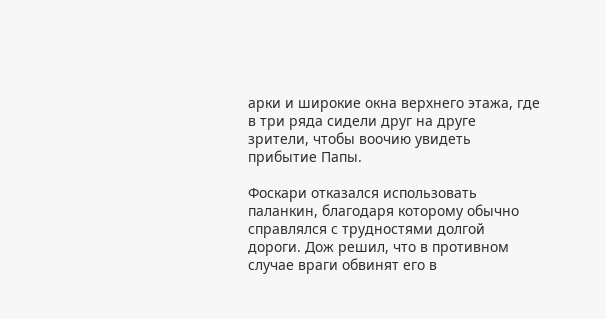арки и широкие окна верхнего этажа, где в три ряда сидели друг на друге зрители, чтобы воочию увидеть прибытие Папы.

Фоскари отказался использовать паланкин, благодаря которому обычно справлялся с трудностями долгой дороги. Дож решил, что в противном случае враги обвинят его в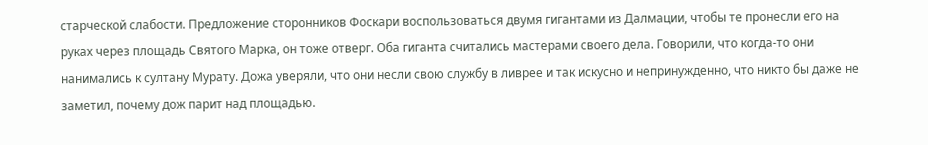старческой слабости. Предложение сторонников Фоскари воспользоваться двумя гигантами из Далмации, чтобы те пронесли его на руках через площадь Святого Марка, он тоже отверг. Оба гиганта считались мастерами своего дела. Говорили, что когда-то они нанимались к султану Мурату. Дожа уверяли, что они несли свою службу в ливрее и так искусно и непринужденно, что никто бы даже не заметил, почему дож парит над площадью.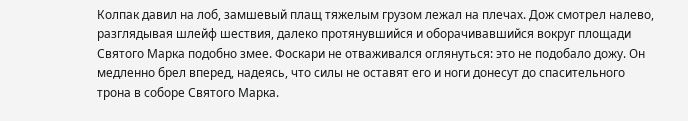Колпак давил на лоб, замшевый плащ тяжелым грузом лежал на плечах. Дож смотрел налево, разглядывая шлейф шествия, далеко протянувшийся и оборачивавшийся вокруг площади Святого Марка подобно змее. Фоскари не отваживался оглянуться: это не подобало дожу. Он медленно брел вперед, надеясь, что силы не оставят его и ноги донесут до спасительного трона в соборе Святого Марка.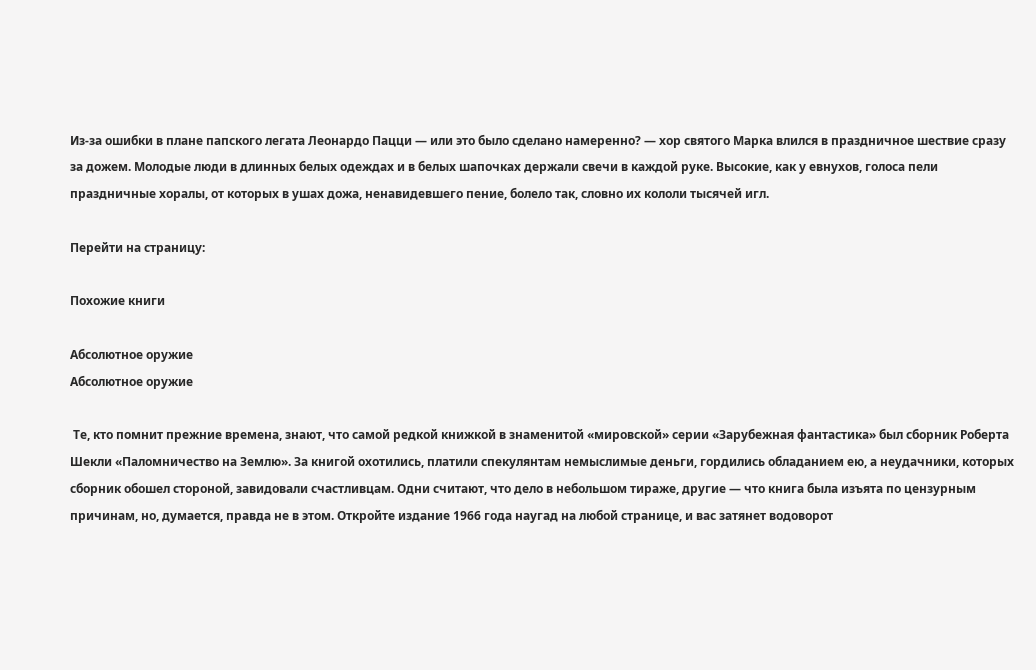Из-за ошибки в плане папского легата Леонардо Пацци — или это было сделано намеренно? — хор святого Марка влился в праздничное шествие сразу за дожем. Молодые люди в длинных белых одеждах и в белых шапочках держали свечи в каждой руке. Высокие, как у евнухов, голоса пели праздничные хоралы, от которых в ушах дожа, ненавидевшего пение, болело так, словно их кололи тысячей игл.

Перейти на страницу:

Похожие книги

Абсолютное оружие
Абсолютное оружие

 Те, кто помнит прежние времена, знают, что самой редкой книжкой в знаменитой «мировской» серии «Зарубежная фантастика» был сборник Роберта Шекли «Паломничество на Землю». За книгой охотились, платили спекулянтам немыслимые деньги, гордились обладанием ею, а неудачники, которых сборник обошел стороной, завидовали счастливцам. Одни считают, что дело в небольшом тираже, другие — что книга была изъята по цензурным причинам, но, думается, правда не в этом. Откройте издание 1966 года наугад на любой странице, и вас затянет водоворот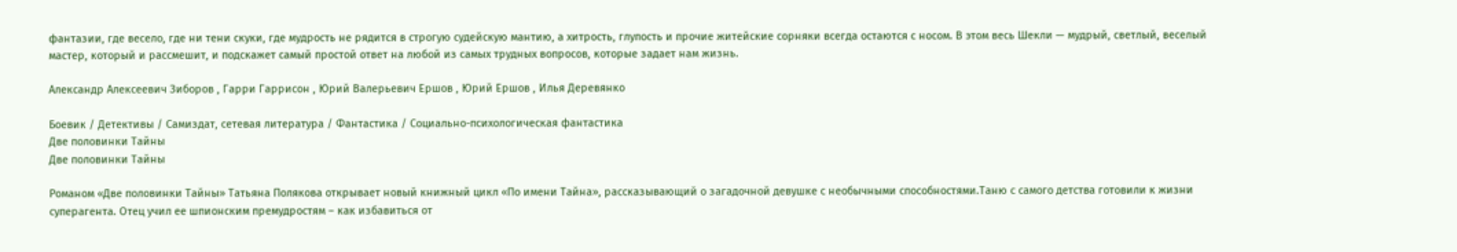фантазии, где весело, где ни тени скуки, где мудрость не рядится в строгую судейскую мантию, а хитрость, глупость и прочие житейские сорняки всегда остаются с носом. В этом весь Шекли — мудрый, светлый, веселый мастер, который и рассмешит, и подскажет самый простой ответ на любой из самых трудных вопросов, которые задает нам жизнь.

Александр Алексеевич Зиборов , Гарри Гаррисон , Юрий Валерьевич Ершов , Юрий Ершов , Илья Деревянко

Боевик / Детективы / Самиздат, сетевая литература / Фантастика / Социально-психологическая фантастика
Две половинки Тайны
Две половинки Тайны

Романом «Две половинки Тайны» Татьяна Полякова открывает новый книжный цикл «По имени Тайна», рассказывающий о загадочной девушке с необычными способностями.Таню с самого детства готовили к жизни суперагента. Отец учил ее шпионским премудростям – как избавиться от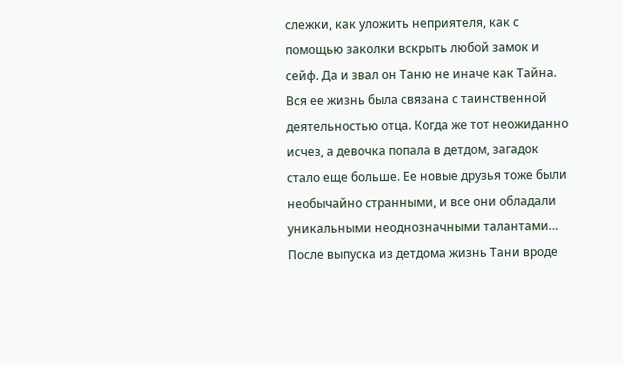слежки, как уложить неприятеля, как с помощью заколки вскрыть любой замок и сейф. Да и звал он Таню не иначе как Тайна. Вся ее жизнь была связана с таинственной деятельностью отца. Когда же тот неожиданно исчез, а девочка попала в детдом, загадок стало еще больше. Ее новые друзья тоже были необычайно странными, и все они обладали уникальными неоднозначными талантами… После выпуска из детдома жизнь Тани вроде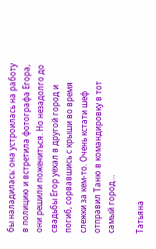бы наладилась: она устроилась на работу в полицию и встретила фотографа Егора, они решили пожениться. Но незадолго до свадьбы Егор уехал в другой город и погиб, сорвавшись с крыши во время слежки за кем-то. Очень кстати шеф отправил Таню в командировку в тот самый город…

Татьяна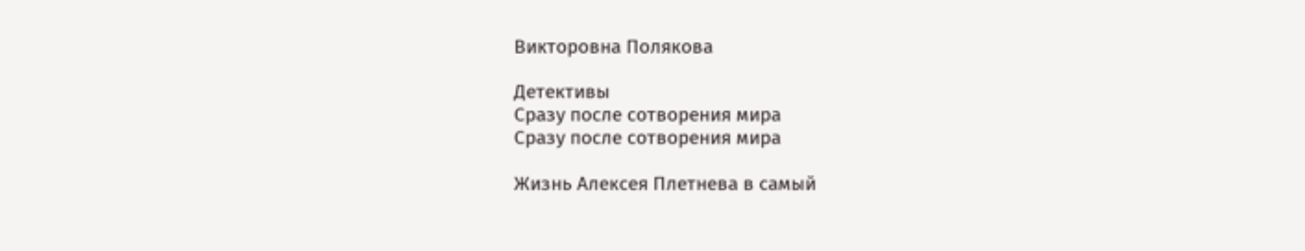Викторовна Полякова

Детективы
Сразу после сотворения мира
Сразу после сотворения мира

Жизнь Алексея Плетнева в самый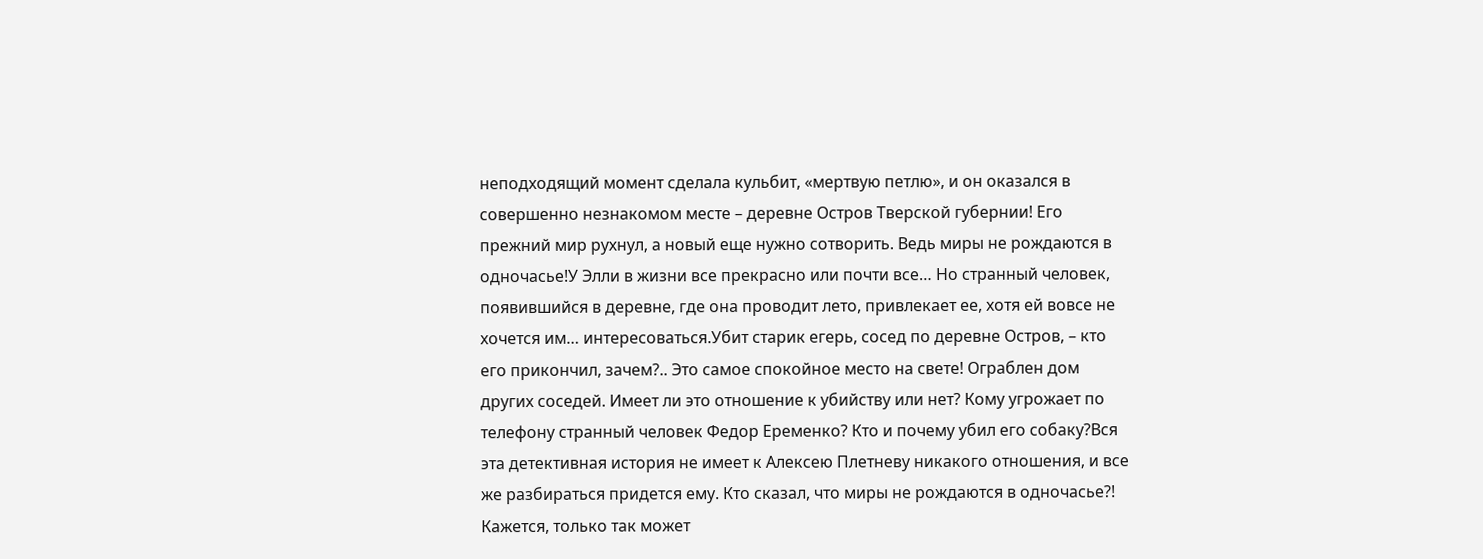неподходящий момент сделала кульбит, «мертвую петлю», и он оказался в совершенно незнакомом месте – деревне Остров Тверской губернии! Его прежний мир рухнул, а новый еще нужно сотворить. Ведь миры не рождаются в одночасье!У Элли в жизни все прекрасно или почти все… Но странный человек, появившийся в деревне, где она проводит лето, привлекает ее, хотя ей вовсе не хочется им… интересоваться.Убит старик егерь, сосед по деревне Остров, – кто его прикончил, зачем?.. Это самое спокойное место на свете! Ограблен дом других соседей. Имеет ли это отношение к убийству или нет? Кому угрожает по телефону странный человек Федор Еременко? Кто и почему убил его собаку?Вся эта детективная история не имеет к Алексею Плетневу никакого отношения, и все же разбираться придется ему. Кто сказал, что миры не рождаются в одночасье?! Кажется, только так может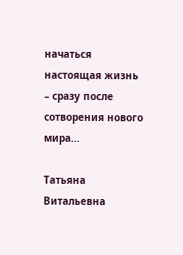начаться настоящая жизнь – сразу после сотворения нового мира…

Татьяна Витальевна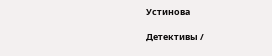Устинова

Детективы /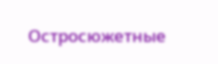Остросюжетные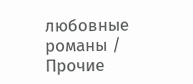любовные романы / Прочие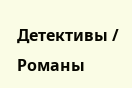Детективы / Романы